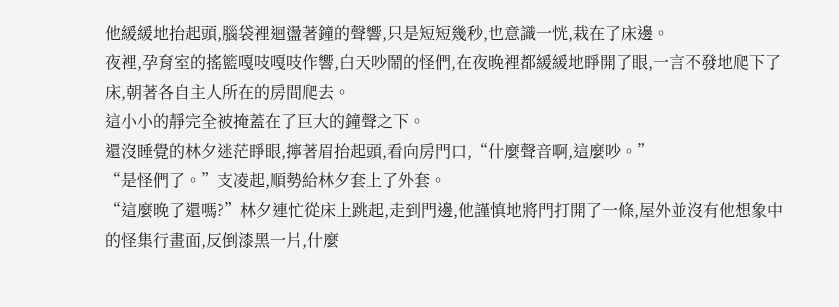他緩緩地抬起頭,腦袋裡迴盪著鐘的聲響,只是短短幾秒,也意識一恍,栽在了床邊。
夜裡,孕育室的搖籃嘎吱嘎吱作響,白天吵鬧的怪們,在夜晚裡都緩緩地睜開了眼,一言不發地爬下了床,朝著各自主人所在的房間爬去。
這小小的靜完全被掩蓋在了巨大的鐘聲之下。
還沒睡覺的林夕迷茫睜眼,擰著眉抬起頭,看向房門口,“什麼聲音啊,這麼吵。”
“是怪們了。”支凌起,順勢給林夕套上了外套。
“這麼晚了還嗎?”林夕連忙從床上跳起,走到門邊,他謹慎地將門打開了一條,屋外並沒有他想象中的怪集行畫面,反倒漆黑一片,什麼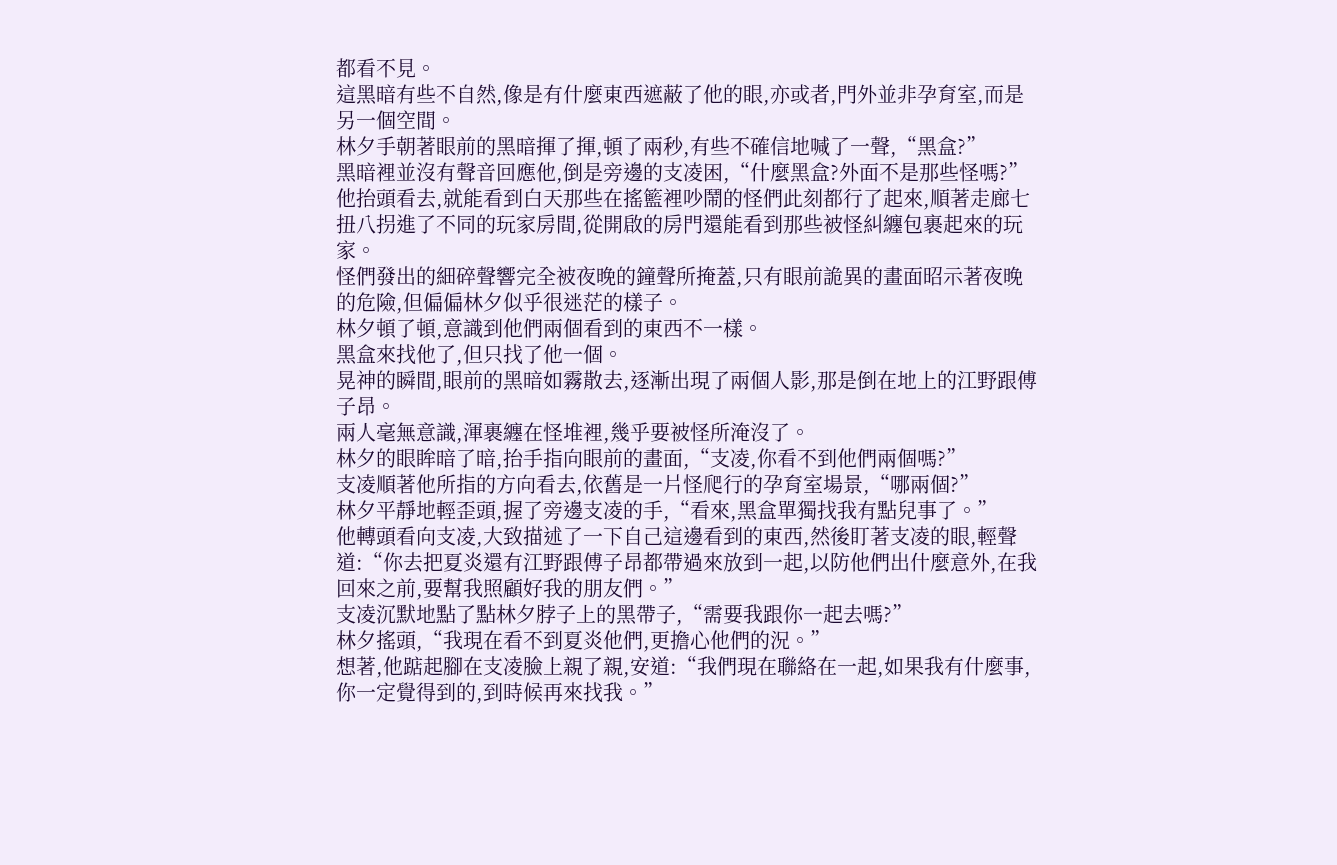都看不見。
這黑暗有些不自然,像是有什麼東西遮蔽了他的眼,亦或者,門外並非孕育室,而是另一個空間。
林夕手朝著眼前的黑暗揮了揮,頓了兩秒,有些不確信地喊了一聲,“黑盒?”
黑暗裡並沒有聲音回應他,倒是旁邊的支凌困,“什麼黑盒?外面不是那些怪嗎?”
他抬頭看去,就能看到白天那些在搖籃裡吵鬧的怪們此刻都行了起來,順著走廊七扭八拐進了不同的玩家房間,從開啟的房門還能看到那些被怪糾纏包裹起來的玩家。
怪們發出的細碎聲響完全被夜晚的鐘聲所掩蓋,只有眼前詭異的畫面昭示著夜晚的危險,但偏偏林夕似乎很迷茫的樣子。
林夕頓了頓,意識到他們兩個看到的東西不一樣。
黑盒來找他了,但只找了他一個。
晃神的瞬間,眼前的黑暗如霧散去,逐漸出現了兩個人影,那是倒在地上的江野跟傅子昂。
兩人毫無意識,渾裹纏在怪堆裡,幾乎要被怪所淹沒了。
林夕的眼眸暗了暗,抬手指向眼前的畫面,“支凌,你看不到他們兩個嗎?”
支凌順著他所指的方向看去,依舊是一片怪爬行的孕育室場景,“哪兩個?”
林夕平靜地輕歪頭,握了旁邊支凌的手,“看來,黑盒單獨找我有點兒事了。”
他轉頭看向支凌,大致描述了一下自己這邊看到的東西,然後盯著支凌的眼,輕聲道:“你去把夏炎還有江野跟傅子昂都帶過來放到一起,以防他們出什麼意外,在我回來之前,要幫我照顧好我的朋友們。”
支凌沉默地點了點林夕脖子上的黑帶子,“需要我跟你一起去嗎?”
林夕搖頭,“我現在看不到夏炎他們,更擔心他們的況。”
想著,他踮起腳在支凌臉上親了親,安道:“我們現在聯絡在一起,如果我有什麼事,你一定覺得到的,到時候再來找我。”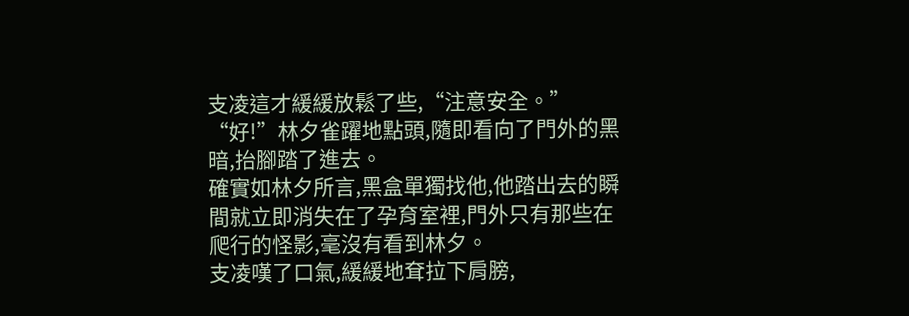支凌這才緩緩放鬆了些,“注意安全。”
“好!”林夕雀躍地點頭,隨即看向了門外的黑暗,抬腳踏了進去。
確實如林夕所言,黑盒單獨找他,他踏出去的瞬間就立即消失在了孕育室裡,門外只有那些在爬行的怪影,毫沒有看到林夕。
支凌嘆了口氣,緩緩地耷拉下肩膀,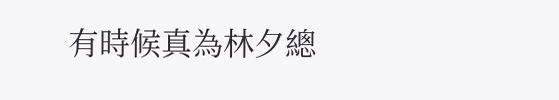有時候真為林夕總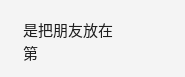是把朋友放在第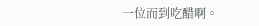一位而到吃醋啊。